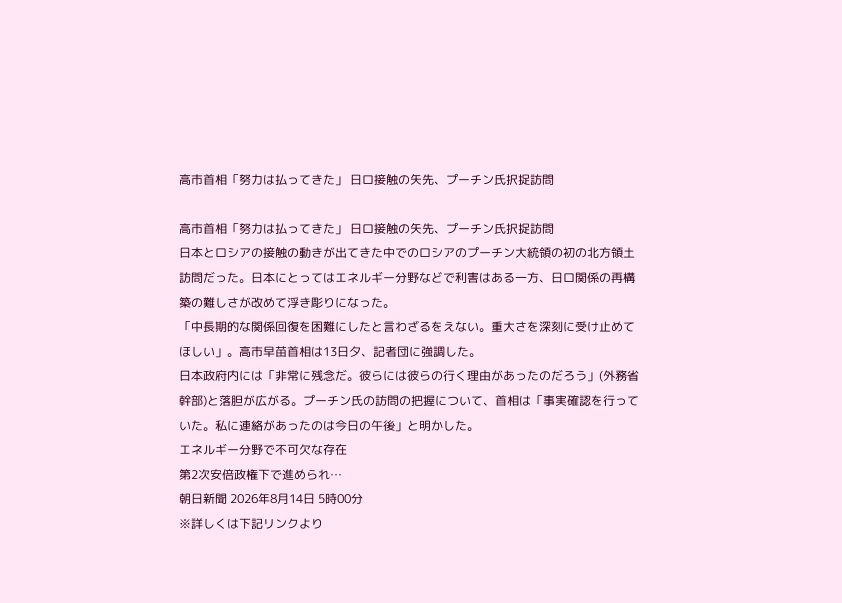高市首相「努力は払ってきた」 日ロ接触の矢先、プーチン氏択捉訪問

高市首相「努力は払ってきた」 日ロ接触の矢先、プーチン氏択捉訪問
日本とロシアの接触の動きが出てきた中でのロシアのプーチン大統領の初の北方領土訪問だった。日本にとってはエネルギー分野などで利害はある一方、日ロ関係の再構築の難しさが改めて浮き彫りになった。
「中長期的な関係回復を困難にしたと言わざるをえない。重大さを深刻に受け止めてほしい」。高市早苗首相は13日夕、記者団に強調した。
日本政府内には「非常に残念だ。彼らには彼らの行く理由があったのだろう」(外務省幹部)と落胆が広がる。プーチン氏の訪問の把握について、首相は「事実確認を行っていた。私に連絡があったのは今日の午後」と明かした。
エネルギー分野で不可欠な存在
第2次安倍政権下で進められ…
朝日新聞 2026年8月14日 5時00分
※詳しくは下記リンクより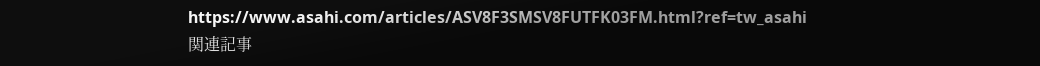https://www.asahi.com/articles/ASV8F3SMSV8FUTFK03FM.html?ref=tw_asahi
関連記事